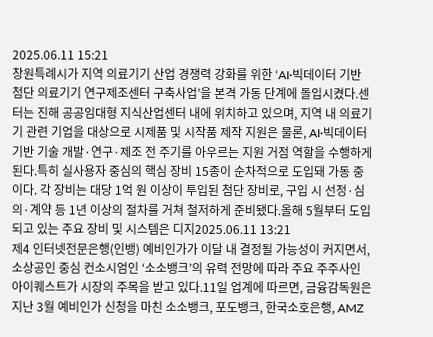2025.06.11 15:21
창원특례시가 지역 의료기기 산업 경쟁력 강화를 위한 ‘AI·빅데이터 기반 첨단 의료기기 연구제조센터 구축사업’을 본격 가동 단계에 돌입시켰다.센터는 진해 공공임대형 지식산업센터 내에 위치하고 있으며, 지역 내 의료기기 관련 기업을 대상으로 시제품 및 시작품 제작 지원은 물론, AI·빅데이터 기반 기술 개발·연구·제조 전 주기를 아우르는 지원 거점 역할을 수행하게 된다.특히 실사용자 중심의 핵심 장비 15종이 순차적으로 도입돼 가동 중이다. 각 장비는 대당 1억 원 이상이 투입된 첨단 장비로, 구입 시 선정·심의·계약 등 1년 이상의 절차를 거쳐 철저하게 준비됐다.올해 5월부터 도입되고 있는 주요 장비 및 시스템은 디지2025.06.11 13:21
제4 인터넷전문은행(인뱅) 예비인가가 이달 내 결정될 가능성이 커지면서, 소상공인 중심 컨소시엄인 ‘소소뱅크’의 유력 전망에 따라 주요 주주사인 아이퀘스트가 시장의 주목을 받고 있다.11일 업계에 따르면, 금융감독원은 지난 3월 예비인가 신청을 마친 소소뱅크, 포도뱅크, 한국소호은행, AMZ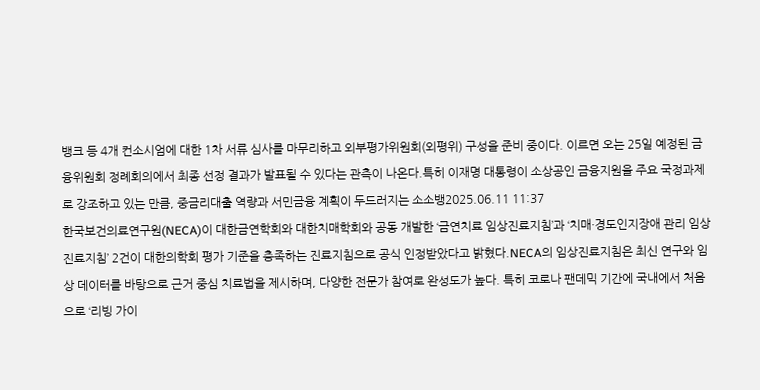뱅크 등 4개 컨소시엄에 대한 1차 서류 심사를 마무리하고 외부평가위원회(외평위) 구성을 준비 중이다. 이르면 오는 25일 예정된 금융위원회 정례회의에서 최종 선정 결과가 발표될 수 있다는 관측이 나온다.특히 이재명 대통령이 소상공인 금융지원을 주요 국정과제로 강조하고 있는 만큼, 중금리대출 역량과 서민금융 계획이 두드러지는 소소뱅2025.06.11 11:37
한국보건의료연구원(NECA)이 대한금연학회와 대한치매학회와 공동 개발한 ‘금연치료 임상진료지침’과 ‘치매·경도인지장애 관리 임상진료지침’ 2건이 대한의학회 평가 기준을 충족하는 진료지침으로 공식 인정받았다고 밝혔다.NECA의 임상진료지침은 최신 연구와 임상 데이터를 바탕으로 근거 중심 치료법을 제시하며, 다양한 전문가 참여로 완성도가 높다. 특히 코로나 팬데믹 기간에 국내에서 처음으로 ‘리빙 가이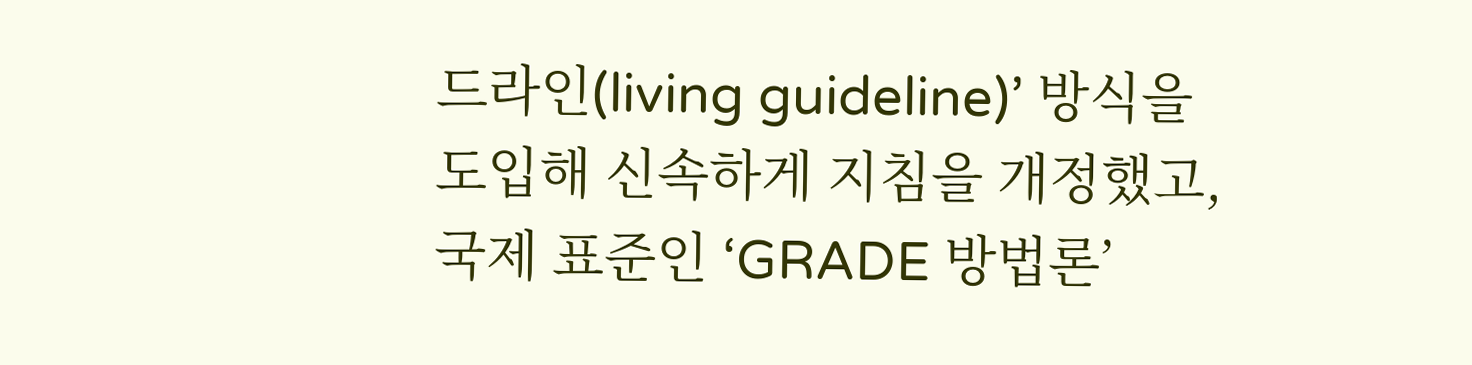드라인(living guideline)’ 방식을 도입해 신속하게 지침을 개정했고, 국제 표준인 ‘GRADE 방법론’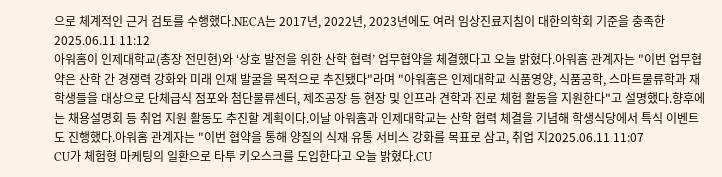으로 체계적인 근거 검토를 수행했다.NECA는 2017년, 2022년, 2023년에도 여러 임상진료지침이 대한의학회 기준을 충족한2025.06.11 11:12
아워홈이 인제대학교(총장 전민현)와 ‘상호 발전을 위한 산학 협력’ 업무협약을 체결했다고 오늘 밝혔다.아워홈 관계자는 "이번 업무협약은 산학 간 경쟁력 강화와 미래 인재 발굴을 목적으로 추진됐다"라며 "아워홈은 인제대학교 식품영양, 식품공학, 스마트물류학과 재학생들을 대상으로 단체급식 점포와 첨단물류센터, 제조공장 등 현장 및 인프라 견학과 진로 체험 활동을 지원한다"고 설명했다.향후에는 채용설명회 등 취업 지원 활동도 추진할 계획이다.이날 아워홈과 인제대학교는 산학 협력 체결을 기념해 학생식당에서 특식 이벤트도 진행했다.아워홈 관계자는 "이번 협약을 통해 양질의 식재 유통 서비스 강화를 목표로 삼고, 취업 지2025.06.11 11:07
CU가 체험형 마케팅의 일환으로 타투 키오스크를 도입한다고 오늘 밝혔다.CU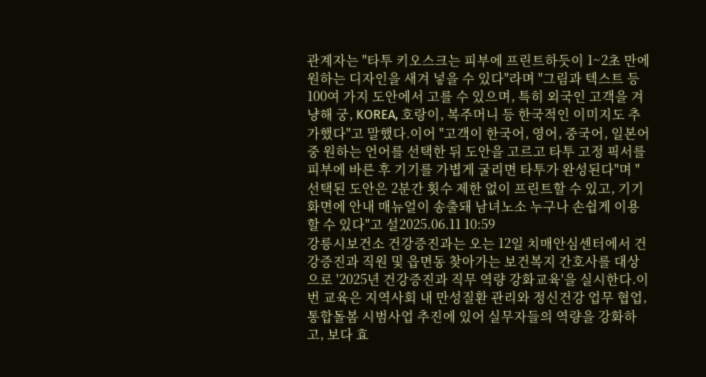관계자는 "타투 키오스크는 피부에 프린트하듯이 1~2초 만에 원하는 디자인을 새겨 넣을 수 있다"라며 "그림과 텍스트 등 100여 가지 도안에서 고를 수 있으며, 특히 외국인 고객을 겨냥해 궁, KOREA, 호랑이, 복주머니 등 한국적인 이미지도 추가했다"고 말했다.이어 "고객이 한국어, 영어, 중국어, 일본어 중 원하는 언어를 선택한 뒤 도안을 고르고 타투 고정 픽서를 피부에 바른 후 기기를 가볍게 굴리면 타투가 완성된다"며 "선택된 도안은 2분간 횟수 제한 없이 프린트할 수 있고, 기기 화면에 안내 매뉴얼이 송출돼 남녀노소 누구나 손쉽게 이용할 수 있다"고 설2025.06.11 10:59
강릉시보건소 건강증진과는 오는 12일 치매안심센터에서 건강증진과 직원 및 읍면동 찾아가는 보건복지 간호사를 대상으로 '2025년 건강증진과 직무 역량 강화교육'을 실시한다.이번 교육은 지역사회 내 만성질환 관리와 정신건강 업무 협업, 통합돌봄 시범사업 추진에 있어 실무자들의 역량을 강화하고, 보다 효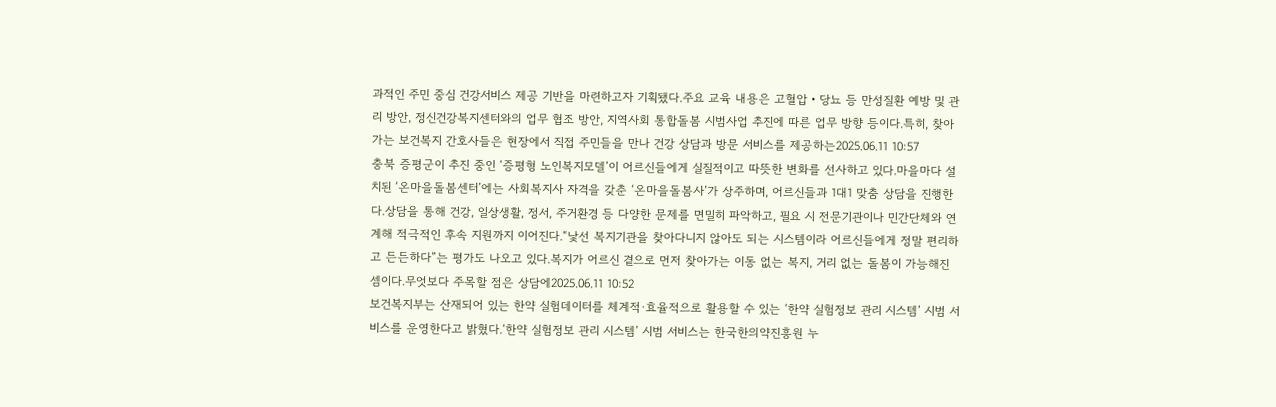과적인 주민 중심 건강서비스 제공 기반을 마련하고자 기획됐다.주요 교육 내용은 고혈압‧당뇨 등 만성질환 예방 및 관리 방안, 정신건강복지센터와의 업무 협조 방안, 지역사회 통합돌봄 시범사업 추진에 따른 업무 방향 등이다.특히, 찾아가는 보건복지 간호사들은 현장에서 직접 주민들을 만나 건강 상담과 방문 서비스를 제공하는2025.06.11 10:57
충북 증평군이 추진 중인 ‘증평형 노인복지모델’이 어르신들에게 실질적이고 따뜻한 변화를 선사하고 있다.마을마다 설치된 ‘온마을돌봄센터’에는 사회복지사 자격을 갖춘 ‘온마을돌봄사’가 상주하며, 어르신들과 1대1 맞춤 상담을 진행한다.상담을 통해 건강, 일상생활, 정서, 주거환경 등 다양한 문제를 면밀히 파악하고, 필요 시 전문기관이나 민간단체와 연계해 적극적인 후속 지원까지 이어진다.“낯선 복지기관을 찾아다니지 않아도 되는 시스템이라 어르신들에게 정말 편리하고 든든하다”는 평가도 나오고 있다.복지가 어르신 곁으로 먼저 찾아가는 이동 없는 복지, 거리 없는 돌봄이 가능해진 셈이다.무엇보다 주목할 점은 상담에2025.06.11 10:52
보건복지부는 산재되어 있는 한약 실험데이터를 체계적·효율적으로 활용할 수 있는 ‘한약 실험정보 관리 시스템’ 시범 서비스를 운영한다고 밝혔다.‘한약 실험정보 관리 시스템’ 시범 서비스는 한국한의약진흥원 누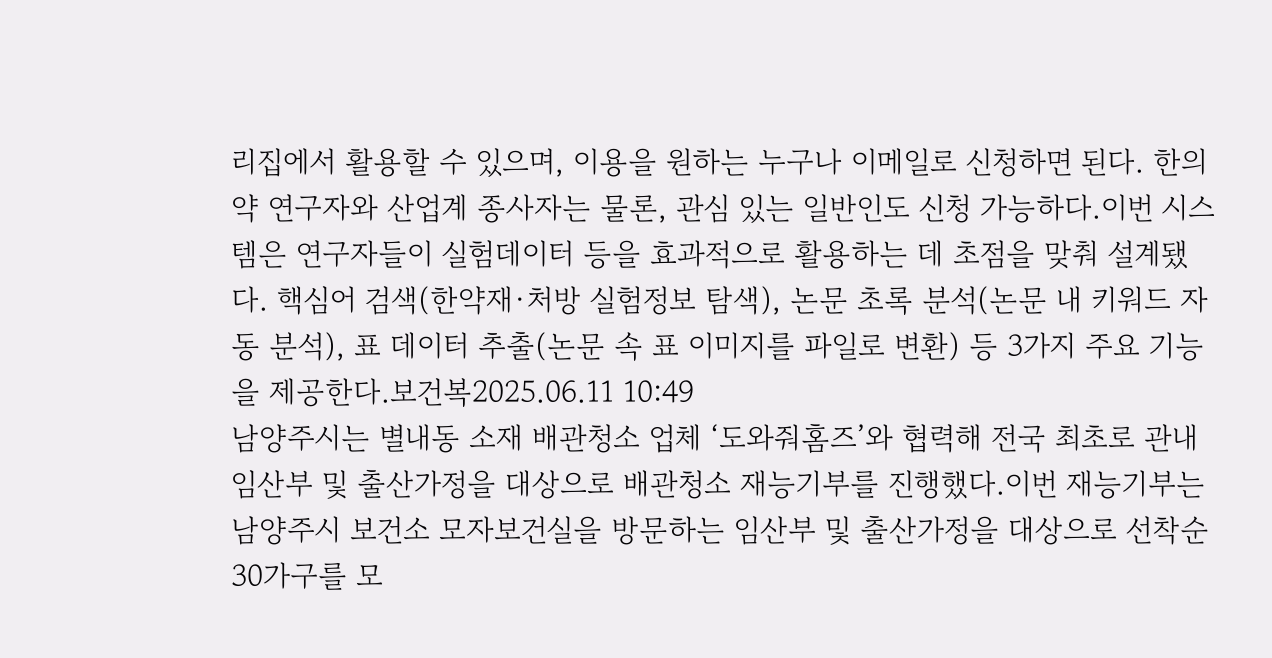리집에서 활용할 수 있으며, 이용을 원하는 누구나 이메일로 신청하면 된다. 한의약 연구자와 산업계 종사자는 물론, 관심 있는 일반인도 신청 가능하다.이번 시스템은 연구자들이 실험데이터 등을 효과적으로 활용하는 데 초점을 맞춰 설계됐다. 핵심어 검색(한약재·처방 실험정보 탐색), 논문 초록 분석(논문 내 키워드 자동 분석), 표 데이터 추출(논문 속 표 이미지를 파일로 변환) 등 3가지 주요 기능을 제공한다.보건복2025.06.11 10:49
남양주시는 별내동 소재 배관청소 업체 ‘도와줘홈즈’와 협력해 전국 최초로 관내 임산부 및 출산가정을 대상으로 배관청소 재능기부를 진행했다.이번 재능기부는 남양주시 보건소 모자보건실을 방문하는 임산부 및 출산가정을 대상으로 선착순 30가구를 모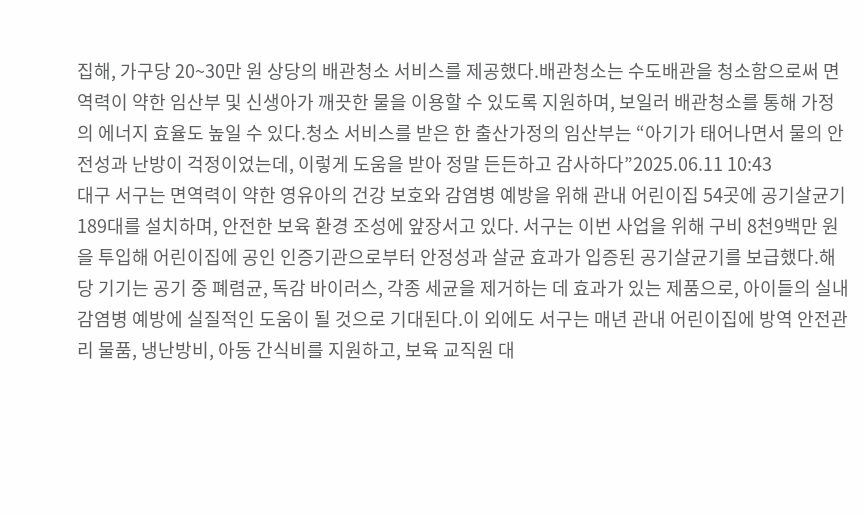집해, 가구당 20~30만 원 상당의 배관청소 서비스를 제공했다.배관청소는 수도배관을 청소함으로써 면역력이 약한 임산부 및 신생아가 깨끗한 물을 이용할 수 있도록 지원하며, 보일러 배관청소를 통해 가정의 에너지 효율도 높일 수 있다.청소 서비스를 받은 한 출산가정의 임산부는 “아기가 태어나면서 물의 안전성과 난방이 걱정이었는데, 이렇게 도움을 받아 정말 든든하고 감사하다”2025.06.11 10:43
대구 서구는 면역력이 약한 영유아의 건강 보호와 감염병 예방을 위해 관내 어린이집 54곳에 공기살균기 189대를 설치하며, 안전한 보육 환경 조성에 앞장서고 있다. 서구는 이번 사업을 위해 구비 8천9백만 원을 투입해 어린이집에 공인 인증기관으로부터 안정성과 살균 효과가 입증된 공기살균기를 보급했다.해당 기기는 공기 중 폐렴균, 독감 바이러스, 각종 세균을 제거하는 데 효과가 있는 제품으로, 아이들의 실내 감염병 예방에 실질적인 도움이 될 것으로 기대된다.이 외에도 서구는 매년 관내 어린이집에 방역 안전관리 물품, 냉난방비, 아동 간식비를 지원하고, 보육 교직원 대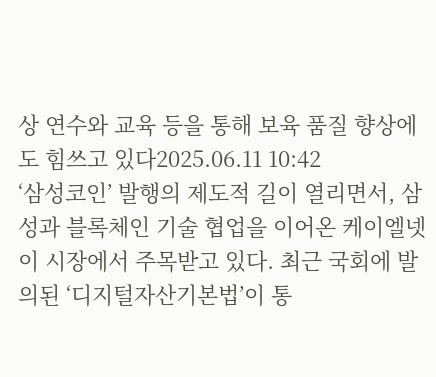상 연수와 교육 등을 통해 보육 품질 향상에도 힘쓰고 있다2025.06.11 10:42
‘삼성코인’ 발행의 제도적 길이 열리면서, 삼성과 블록체인 기술 협업을 이어온 케이엘넷이 시장에서 주목받고 있다. 최근 국회에 발의된 ‘디지털자산기본법’이 통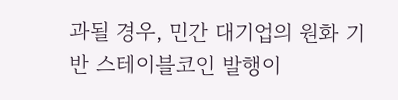과될 경우, 민간 대기업의 원화 기반 스테이블코인 발행이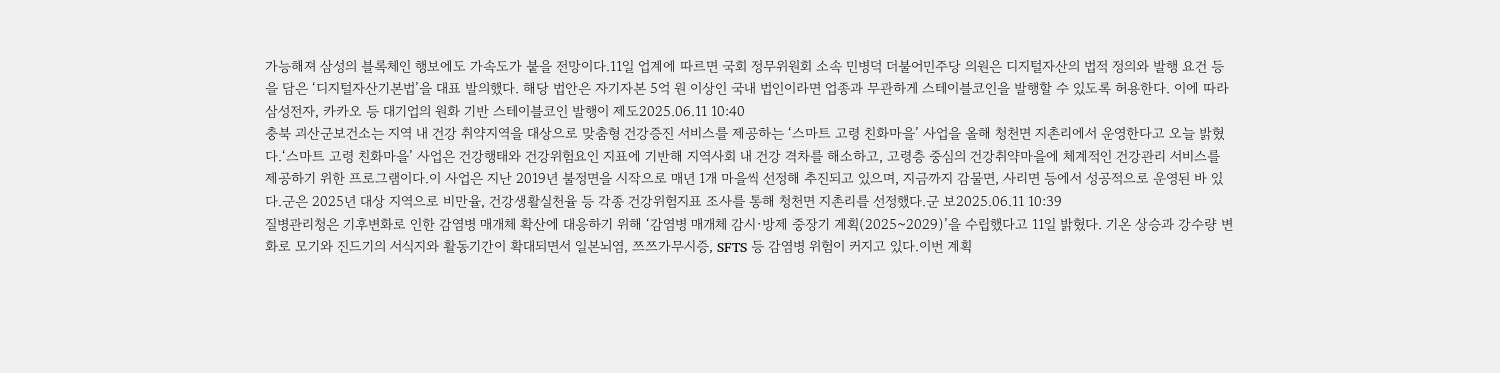가능해져 삼성의 블록체인 행보에도 가속도가 붙을 전망이다.11일 업계에 따르면 국회 정무위원회 소속 민병덕 더불어민주당 의원은 디지털자산의 법적 정의와 발행 요건 등을 담은 ‘디지털자산기본법’을 대표 발의했다. 해당 법안은 자기자본 5억 원 이상인 국내 법인이라면 업종과 무관하게 스테이블코인을 발행할 수 있도록 허용한다. 이에 따라 삼성전자, 카카오 등 대기업의 원화 기반 스테이블코인 발행이 제도2025.06.11 10:40
충북 괴산군보건소는 지역 내 건강 취약지역을 대상으로 맞춤형 건강증진 서비스를 제공하는 ‘스마트 고령 친화마을’ 사업을 올해 청천면 지촌리에서 운영한다고 오늘 밝혔다.‘스마트 고령 친화마을’ 사업은 건강행태와 건강위험요인 지표에 기반해 지역사회 내 건강 격차를 해소하고, 고령층 중심의 건강취약마을에 체계적인 건강관리 서비스를 제공하기 위한 프로그램이다.이 사업은 지난 2019년 불정면을 시작으로 매년 1개 마을씩 선정해 추진되고 있으며, 지금까지 감물면, 사리면 등에서 성공적으로 운영된 바 있다.군은 2025년 대상 지역으로 비만율, 건강생활실천율 등 각종 건강위험지표 조사를 통해 청천면 지촌리를 선정했다.군 보2025.06.11 10:39
질병관리청은 기후변화로 인한 감염병 매개체 확산에 대응하기 위해 ‘감염병 매개체 감시·방제 중장기 계획(2025~2029)’을 수립했다고 11일 밝혔다. 기온 상승과 강수량 변화로 모기와 진드기의 서식지와 활동기간이 확대되면서 일본뇌염, 쯔쯔가무시증, SFTS 등 감염병 위험이 커지고 있다.이번 계획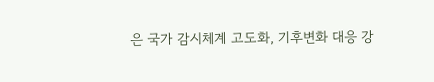은 국가 감시체계 고도화, 기후변화 대응 강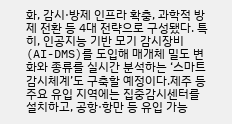화, 감시·방제 인프라 확충, 과학적 방제 전환 등 4대 전략으로 구성됐다. 특히, 인공지능 기반 모기 감시장비(AI-DMS)를 도입해 매개체 밀도 변화와 종류를 실시간 분석하는 ‘스마트 감시체계’도 구축할 예정이다.제주 등 주요 유입 지역에는 집중감시센터를 설치하고, 공항·항만 등 유입 가능